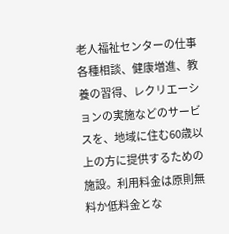老人福祉センターの仕事
各種相談、健康増進、教養の習得、レクリエーションの実施などのサービスを、地域に住む60歳以上の方に提供するための施設。利用料金は原則無料か低料金とな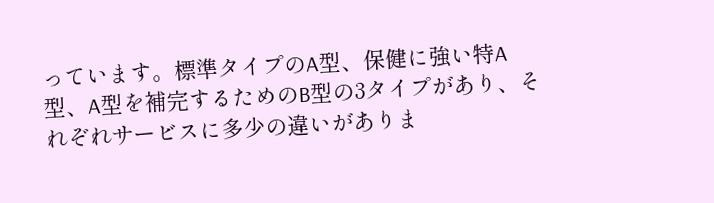っています。標準タイプのA型、保健に強い特A型、A型を補完するためのB型の3タイプがあり、それぞれサービスに多少の違いがありま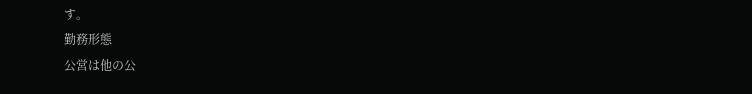す。
勤務形態
公営は他の公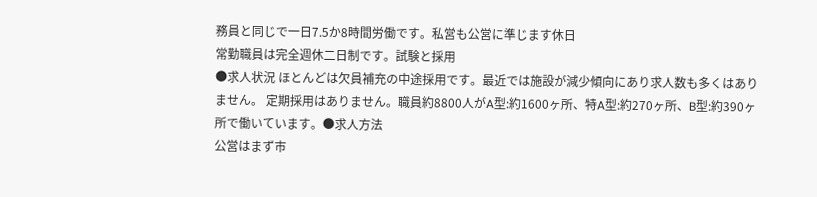務員と同じで一日7.5か8時間労働です。私営も公営に準じます休日
常勤職員は完全週休二日制です。試験と採用
●求人状況 ほとんどは欠員補充の中途採用です。最近では施設が減少傾向にあり求人数も多くはありません。 定期採用はありません。職員約8800人がA型:約1600ヶ所、特A型:約270ヶ所、B型:約390ヶ所で働いています。●求人方法
公営はまず市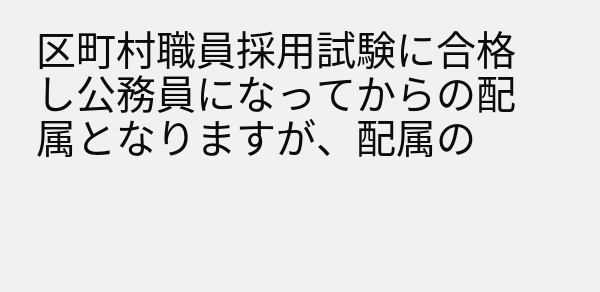区町村職員採用試験に合格し公務員になってからの配属となりますが、配属の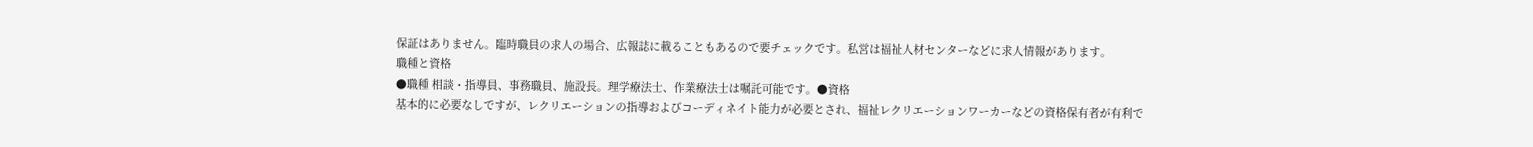保証はありません。臨時職員の求人の場合、広報誌に載ることもあるので要チェックです。私営は福祉人材センターなどに求人情報があります。
職種と資格
●職種 相談・指導員、事務職員、施設長。理学療法士、作業療法士は嘱託可能です。●資格
基本的に必要なしですが、レクリエーションの指導およびコーディネイト能力が必要とされ、福祉レクリエーションワーカーなどの資格保有者が有利で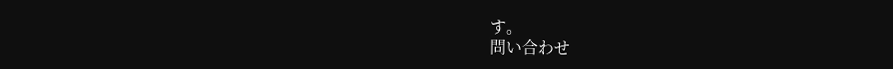す。
問い合わせ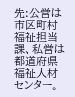先:公営は市区町村福祉担当課、私営は都道府県福祉人材センター。